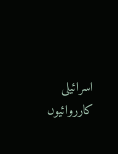اسرائیلی کارروائیوں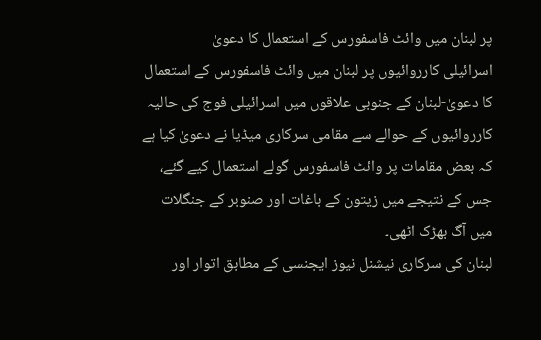پر لبنان میں وائٹ فاسفورس کے استعمال کا دعویٰ
اسرائیلی کارروائیوں پر لبنان میں وائٹ فاسفورس کے استعمال کا دعویٰ-لبنان کے جنوبی علاقوں میں اسرائیلی فوج کی حالیہ کارروائیوں کے حوالے سے مقامی سرکاری میڈیا نے دعویٰ کیا ہے کہ بعض مقامات پر وائٹ فاسفورس گولے استعمال کیے گئے، جس کے نتیجے میں زیتون کے باغات اور صنوبر کے جنگلات میں آگ بھڑک اٹھی۔
لبنان کی سرکاری نیشنل نیوز ایجنسی کے مطابق اتوار اور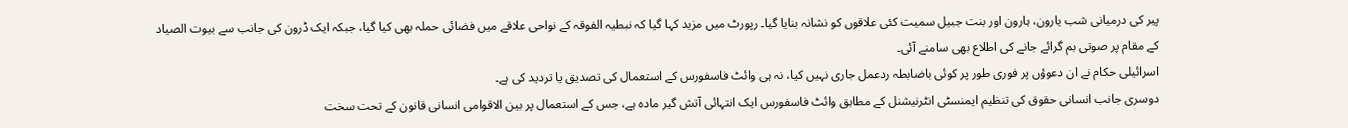پیر کی درمیانی شب یارون، ہارون اور بنت جبیل سمیت کئی علاقوں کو نشانہ بنایا گیا۔ رپورٹ میں مزید کہا گیا کہ نبطیہ الفوقہ کے نواحی علاقے میں فضائی حملہ بھی کیا گیا، جبکہ ایک ڈرون کی جانب سے بیوت الصیاد کے مقام پر صوتی بم گرائے جانے کی اطلاع بھی سامنے آئی۔
اسرائیلی حکام نے ان دعوؤں پر فوری طور پر کوئی باضابطہ ردعمل جاری نہیں کیا، نہ ہی وائٹ فاسفورس کے استعمال کی تصدیق یا تردید کی ہے۔
دوسری جانب انسانی حقوق کی تنظیم ایمنسٹی انٹرنیشنل کے مطابق وائٹ فاسفورس ایک انتہائی آتش گیر مادہ ہے، جس کے استعمال پر بین الاقوامی انسانی قانون کے تحت سخت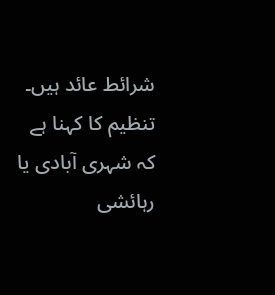شرائط عائد ہیں۔ تنظیم کا کہنا ہے کہ شہری آبادی یا رہائشی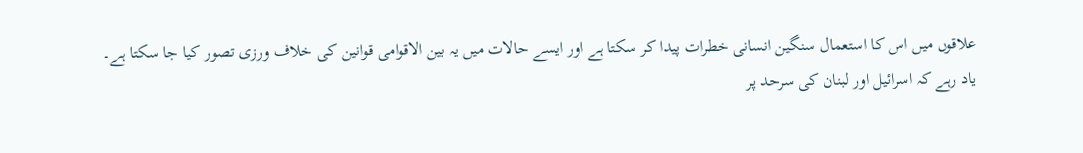علاقوں میں اس کا استعمال سنگین انسانی خطرات پیدا کر سکتا ہے اور ایسے حالات میں یہ بین الاقوامی قوانین کی خلاف ورزی تصور کیا جا سکتا ہے۔
یاد رہے کہ اسرائیل اور لبنان کی سرحد پر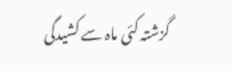گزشتہ کئی ماہ سے کشیدگی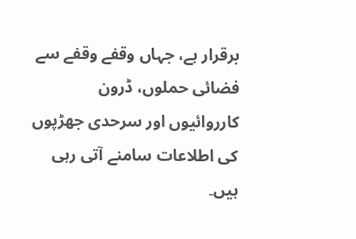برقرار ہے، جہاں وقفے وقفے سے فضائی حملوں، ڈرون کارروائیوں اور سرحدی جھڑپوں کی اطلاعات سامنے آتی رہی ہیں۔